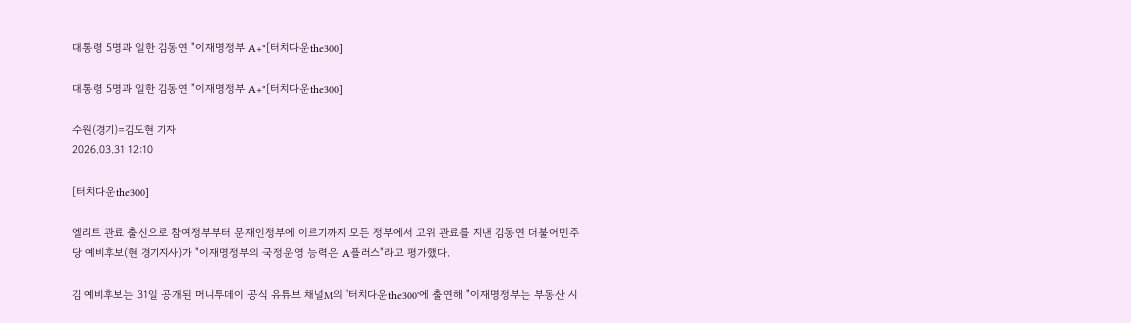대통령 5명과 일한 김동연 "이재명정부 A+"[터치다운the300]

대통령 5명과 일한 김동연 "이재명정부 A+"[터치다운the300]

수원(경기)=김도현 기자
2026.03.31 12:10

[터치다운the300]

엘리트 관료 출신으로 참여정부부터 문재인정부에 이르기까지 모든 정부에서 고위 관료를 지낸 김동연 더불어민주당 예비후보(현 경기지사)가 "이재명정부의 국정운영 능력은 A플러스"라고 평가했다.

김 예비후보는 31일 공개된 머니투데이 공식 유튜브 채널M의 '터치다운the300'에 출연해 "이재명정부는 부동산 시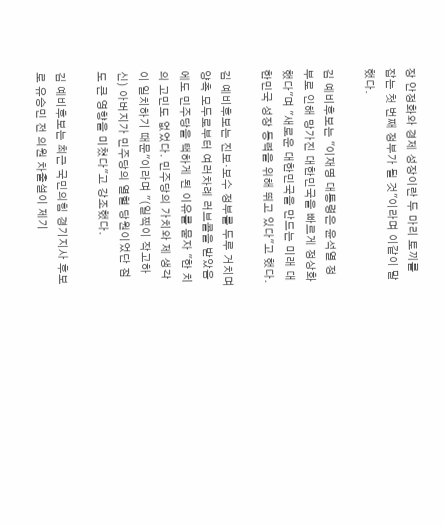장 안정화와 경제 성장이란 두 마리 토끼를 잡는 첫 번째 정부가 될 것"이라며 이같이 말했다.

김 예비후보는 "이재명 대통령은 윤석열 정부로 인해 망가진 대한민국을 빠르게 정상화했다"며 "새로운 대한민국을 만드는 미래 대한민국 성장 동력을 위해 뛰고 있다"고 했다.

김 예비후보는 진보·보수 정부를 두루 거치며 양측 모두로부터 여러차례 러브콜을 받았음에도 민주당을 택하게 된 이유를 묻자 "한 치의 고민도 없었다. 민주당의 가치와 제 생각이 일치하기 때문"이라며 "(일찍이 작고하신) 아버지가 민주당의 열혈 당원이었단 점도 큰 영향을 미쳤다"고 강조했다.

김 예비후보는 최근 국민의힘 경기지사 후보로 유승민 전 의원 차출설이 제기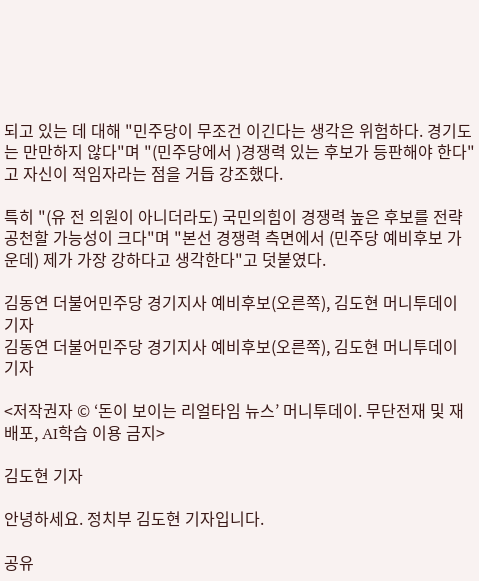되고 있는 데 대해 "민주당이 무조건 이긴다는 생각은 위험하다. 경기도는 만만하지 않다"며 "(민주당에서 )경쟁력 있는 후보가 등판해야 한다"고 자신이 적임자라는 점을 거듭 강조했다.

특히 "(유 전 의원이 아니더라도) 국민의힘이 경쟁력 높은 후보를 전략공천할 가능성이 크다"며 "본선 경쟁력 측면에서 (민주당 예비후보 가운데) 제가 가장 강하다고 생각한다"고 덧붙였다.

김동연 더불어민주당 경기지사 예비후보(오른쪽), 김도현 머니투데이 기자
김동연 더불어민주당 경기지사 예비후보(오른쪽), 김도현 머니투데이 기자

<저작권자 © ‘돈이 보이는 리얼타임 뉴스’ 머니투데이. 무단전재 및 재배포, AI학습 이용 금지>

김도현 기자

안녕하세요. 정치부 김도현 기자입니다.

공유